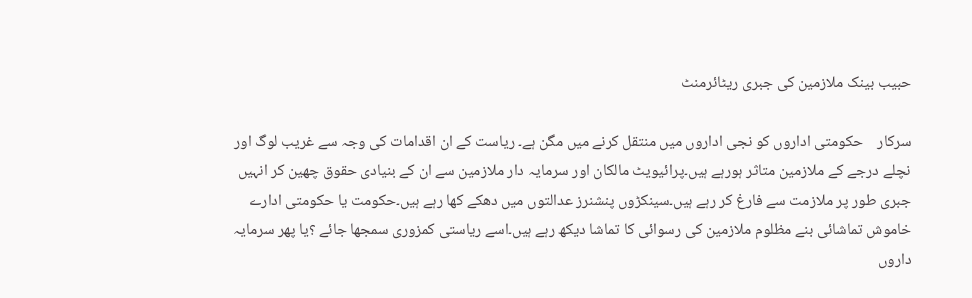حبیب بینک ملازمین کی جبری ریٹائرمنٹ

سرکار    حکومتی اداروں کو نجی اداروں میں منتقل کرنے میں مگن ہے۔ ریاست کے ان اقدامات کی وجہ سے غریب لوگ اور نچلے درجے کے ملازمین متاثر ہورہے ہیں۔پرائیویٹ مالکان اور سرمایہ دار ملازمین سے ان کے بنیادی حقوق چھین کر انہیں جبری طور پر ملازمت سے فارغ کر رہے ہیں۔سینکڑوں پنشنرز عدالتوں میں دھکے کھا رہے ہیں۔حکومت یا حکومتی ادارے خاموش تماشائی بنے مظلوم ملازمین کی رسوائی کا تماشا دیکھ رہے ہیں۔اسے ریاستی کمزوری سمجھا جائے ؟یا پھر سرمایہ داروں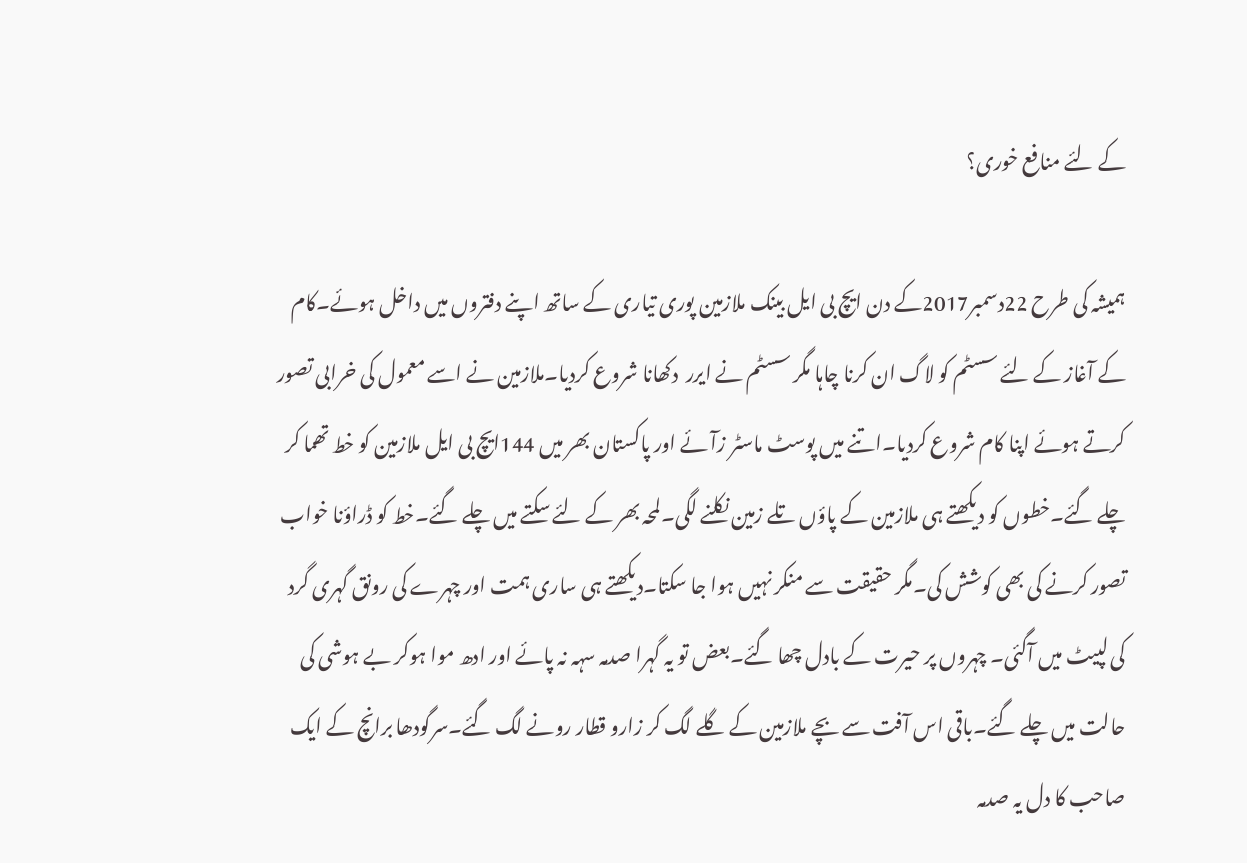کے لئے منافع خوری؟

ہمیشہ کی طرح 22دسمبر2017کے دن ایچ بی ایل بینک ملازمین پوری تیاری کے ساتھ اپنے دفتروں میں داخل ہوئے۔کام کے آغاز کے لئے سسٹم کو لاگ ان کرنا چاہا مگر سسٹم نے ایرر  دکھانا شروع کردیا۔ملازمین نے اسے معمول کی خرابی تصور کرتے ہوئے اپنا کام شروع کردیا۔اتنے میں پوسٹ ماسٹر زآئے اور پاکستان بھر میں 144ایچ بی ایل ملازمین کو خط تھما کر چلے گئے۔خطوں کو دیکھتے ہی ملازمین کے پاؤں تلے زمین نکلنے لگی۔لمحہ بھر کے لئے سکتے میں چلے گئے۔خط کو ڈراؤنا خواب تصور کرنے کی بھی کوشش کی۔مگر حقیقت سے منکر نہیں ہوا جا سکتا۔دیکھتے ہی ساری ہمت اور چہرے کی رونق گہری گرد کی لپیٹ میں آگئی۔ چہروں پر حیرت کے بادل چھا گئے۔بعض تو یہ گہرا صدمہ سہہ نہ پائے اور ادھ موا ہوکر بے ہوشی کی حالت میں چلے گئے۔باقی اس آفت سے بچے ملازمین کے گلے لگ کر زارو قطار رونے لگ گئے۔سرگودھا برانچ کے ایک صاحب کا دل یہ صدمہ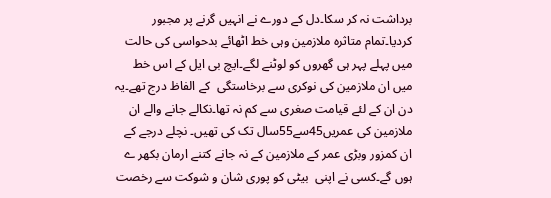برداشت نہ کر سکا۔دل کے دورے نے انہیں گرنے پر مجبور کردیا۔تمام متاثرہ ملازمین وہی خط اٹھائے بدحواسی کی حالت میں پہلے پہر ہی گھروں کو لوٹنے لگے۔ایچ بی ایل کے اس خط میں ان ملازمین کی نوکری سے برخاستگی  کے الفاظ درج تھے۔یہ دن ان کے لئے قیامت صغری سے کم نہ تھا۔نکالے جانے والے ان ملازمین کی عمریں45سے55سال تک کی تھیں۔ نچلے درجے کے ان کمزور وبڑی عمر کے ملازمین کے نہ جانے کتنے ارمان بکھر ے ہوں گے۔کسی نے اپنی  بیٹی کو پوری شان و شوکت سے رخصت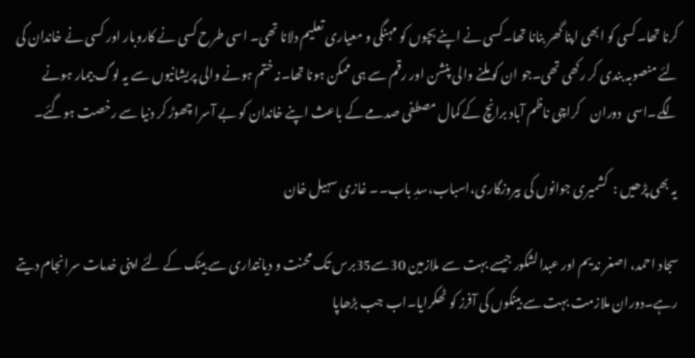کرنا تھا۔کسی کو ابھی اپنا گھر بنانا تھا۔کسی نے اپنے بچوں کو مہنگی و معیاری تعلیم دلانا تھی۔ اسی طرح کسی نے کاروبار اور کسی نے خاندان کی لئے منصوبہ بندی کر رکھی تھی۔جو ان کو ملنے والی پنشن اور رقم سے ہی ممکن ہونا تھا۔نہ ختم ہونے والی پریشانیوں سے یہ لوگ بیمار ہونے لگے۔اسی  دوران    کراچی ناظم آباد برانچ کے کمال مصطفی صدمے کے باعث اپنے خاندان کو بے آسرا چھوڑ کر دنیا سے رخصت ہوگئے۔

یہ بھی پڑھیں :  کشمیری جوانوں کی بیروزگاری،اسباب،سدِ باب۔۔ غازی سہیل خان

سجاد احمد، اصغر ندیم اور عبدالشکور جیسے بہت سے ملازمین 30سے35برس تک محنت و دیانتداری سے بینک کے لئے اپنی خدمات سرانجام دیتے رہے۔دوران ملازمت بہت سے بینکوں کی آفرز کو ٹھکرایا۔اب جب بڑھاپا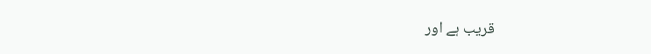قریب ہے اور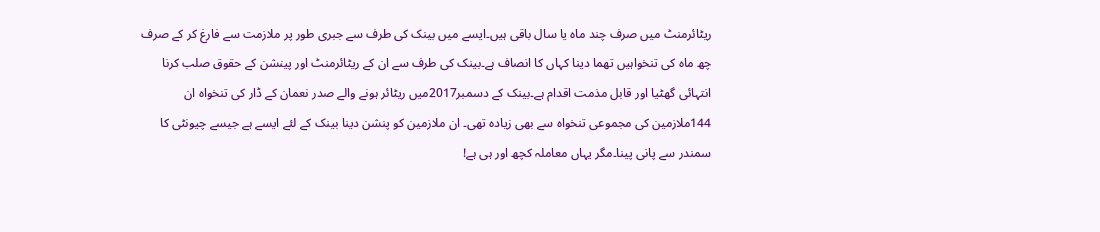ریٹائرمنٹ میں صرف چند ماہ یا سال باقی ہیں۔ایسے میں بینک کی طرف سے جبری طور پر ملازمت سے فارغ کر کے صرف چھ ماہ کی تنخواہیں تھما دینا کہاں کا انصاف ہے۔بینک کی طرف سے ان کے ریٹائرمنٹ اور پینشن کے حقوق صلب کرنا انتہائی گھٹیا اور قابل مذمت اقدام ہے۔بینک کے دسمبر2017میں ریٹائر ہونے والے صدر نعمان کے ڈار کی تنخواہ ان 144ملازمین کی مجموعی تنخواہ سے بھی زیادہ تھی۔ ان ملازمین کو پنشن دینا بینک کے لئے ایسے ہے جیسے چیونٹی کا سمندر سے پانی پینا۔مگر یہاں معاملہ کچھ اور ہی ہے!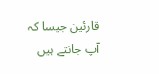قارئین جیسا کہ آپ جانتے ہیں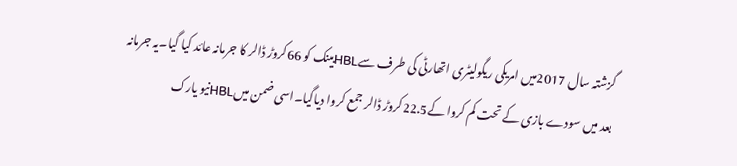گزشتہ سال 2017میں امریکی ریگولیٹری اتھارٹی کی طرف سےHBLبینک کو 66کروڑ ڈالر کا جرمانہ عائد کیا گیا۔یہ جرمانہ بعد میں سودے بازی کے تحت کم کروا کے22.5کروڑ ڈالر جمع کروا دیاگیا۔اسی ضمن میںHBLنیو یارک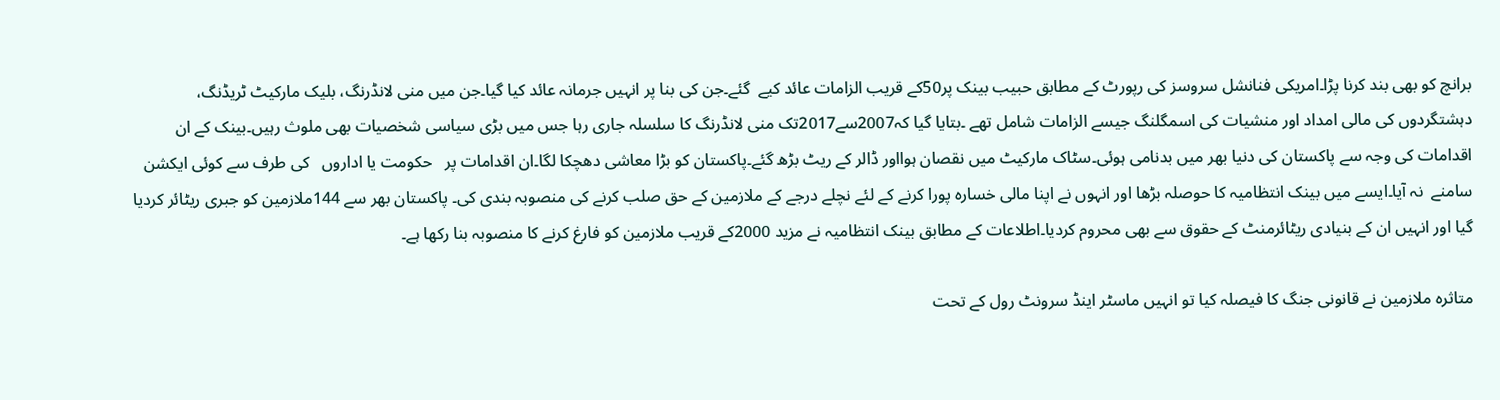برانچ کو بھی بند کرنا پڑا۔امریکی فنانشل سروسز کی رپورٹ کے مطابق حبیب بینک پر50کے قریب الزامات عائد کیے  گئے۔جن کی بنا پر انہیں جرمانہ عائد کیا گیا۔جن میں منی لانڈرنگ، بلیک مارکیٹ ٹریڈنگ، دہشتگردوں کی مالی امداد اور منشیات کی اسمگلنگ جیسے الزامات شامل تھے ۔بتایا گیا کہ2007سے2017تک منی لانڈرنگ کا سلسلہ جاری رہا جس میں بڑی سیاسی شخصیات بھی ملوث رہیں۔بینک کے ان اقدامات کی وجہ سے پاکستان کی دنیا بھر میں بدنامی ہوئی۔سٹاک مارکیٹ میں نقصان ہوااور ڈالر کے ریٹ بڑھ گئے۔پاکستان کو بڑا معاشی دھچکا لگا۔ان اقدامات پر   حکومت یا اداروں   کی طرف سے کوئی ایکشن سامنے  نہ آیا۔ایسے میں بینک انتظامیہ کا حوصلہ بڑھا اور انہوں نے اپنا مالی خسارہ پورا کرنے کے لئے نچلے درجے کے ملازمین کے حق صلب کرنے کی منصوبہ بندی کی۔ پاکستان بھر سے 144ملازمین کو جبری ریٹائر کردیا گیا اور انہیں ان کے بنیادی ریٹائرمنٹ کے حقوق سے بھی محروم کردیا۔اطلاعات کے مطابق بینک انتظامیہ نے مزید 2000کے قریب ملازمین کو فارغ کرنے کا منصوبہ بنا رکھا ہے۔

متاثرہ ملازمین نے قانونی جنگ کا فیصلہ کیا تو انہیں ماسٹر اینڈ سرونٹ رول کے تحت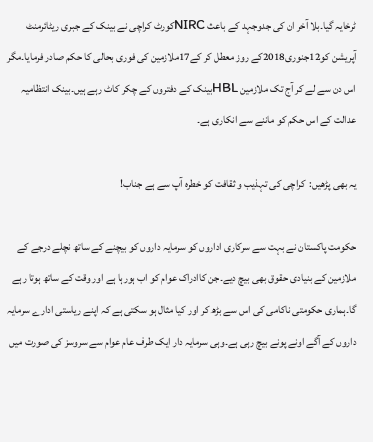ٹرخایہ گیا۔بلا آخر ان کی جدوجہد کے باعث NIRCکورٹ کراچی نے بینک کے جبری ریٹائرمنٹ آپریشن کو12جنوری2018کے روز معطل کر کے17ملازمین کی فوری بحالی کا حکم صادر فرمایا۔مگر اس دن سے لے کر آج تک ملازمین HBLبینک کے دفتروں کے چکر کاٹ رہے ہیں۔بینک انتظامیہ عدالت کے اس حکم کو ماننے سے انکاری ہے۔

یہ بھی پڑھیں:  کراچی کی تہذیب و ثقافت کو خطرہ آپ سے ہے جناب!

حکومت پاکستان نے بہت سے سرکاری اداروں کو سرمایہ داروں کو بیچنے کے ساتھ نچلے درجے کے ملازمین کے بنیادی حقوق بھی بیچ دیے۔جن کاادراک عوام کو اب ہورہا ہے اور وقت کے ساتھ ہوتا رہے گا۔ہماری حکومتی ناکامی کی اس سے بڑھ کر اور کیا مثال ہو سکتی ہے کہ اپنے ریاستی ادارے سرمایہ داروں کے آگے اونے پونے بیچ رہی ہے۔وہی سرمایہ دار ایک طرف عام عوام سے سروسز کی صورت میں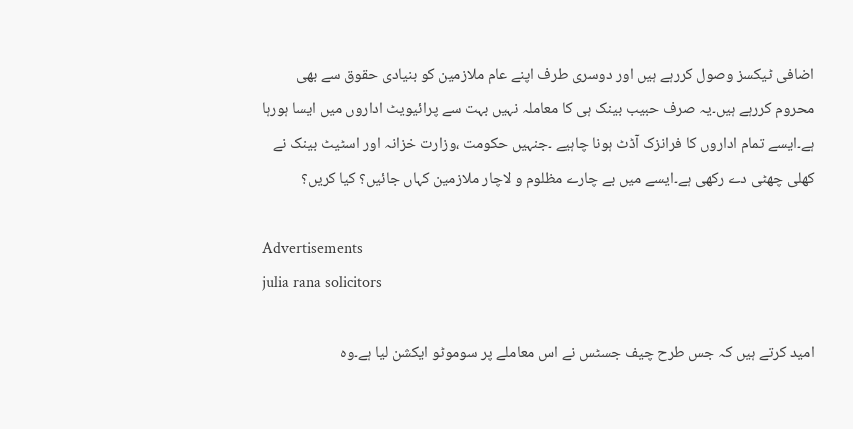اضافی ٹیکسز وصول کررہے ہیں اور دوسری طرف اپنے عام ملازمین کو بنیادی حقوق سے بھی محروم کررہے ہیں۔یہ صرف حبیب بینک ہی کا معاملہ نہیں بہت سے پرائیویٹ اداروں میں ایسا ہورہا ہے۔ایسے تمام اداروں کا فرانزک آڈٹ ہونا چاہیے ۔جنہیں حکومت ،وزارت خزانہ اور اسٹیٹ بینک نے کھلی چھٹی دے رکھی ہے۔ایسے میں بے چارے مظلوم و لاچار ملازمین کہاں جائیں؟ کیا کریں؟

Advertisements
julia rana solicitors

امید کرتے ہیں کہ جس طرح چیف جسٹس نے اس معاملے پر سوموٹو ایکشن لیا ہے۔وہ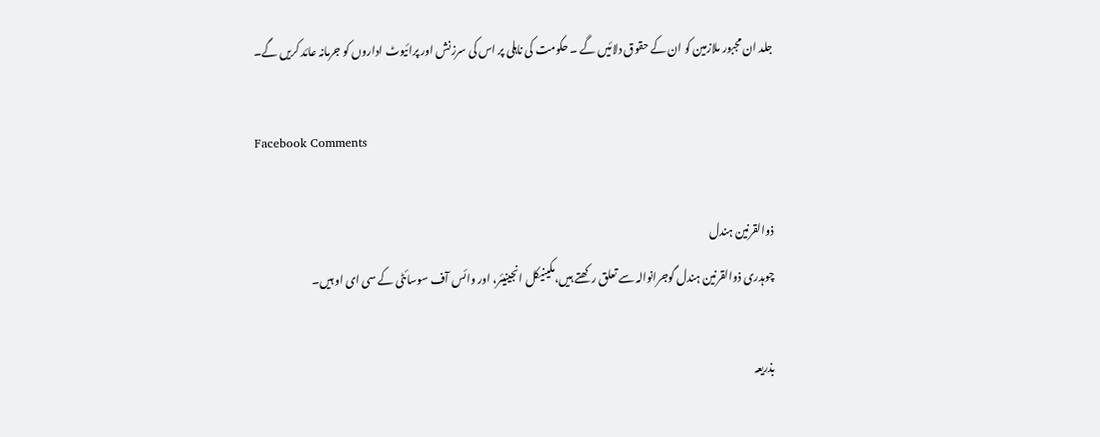جلد ان مجبور ملازمین کو ان کے حقوق دلائیں گے ۔ حکومت کی ناہلی پر اس کی سرزنش اور پرائیوٹ اداروں کو جرمانہ عائد کریں گے۔

Facebook Comments

ذوالقرنین ہندل
چوہدری ذوالقرنین ہندل گوجرانوالہ سے تعلق رکھتے ہیں،مکینیکل انجینیئر، اور وائس آف سوسائٹی کے سی ای او ہیں۔

بذریعہ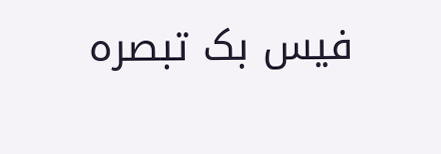فیس بک تبصرہ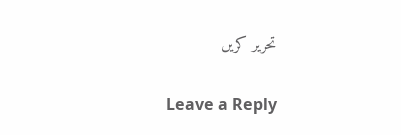تحریر کریں

Leave a Reply